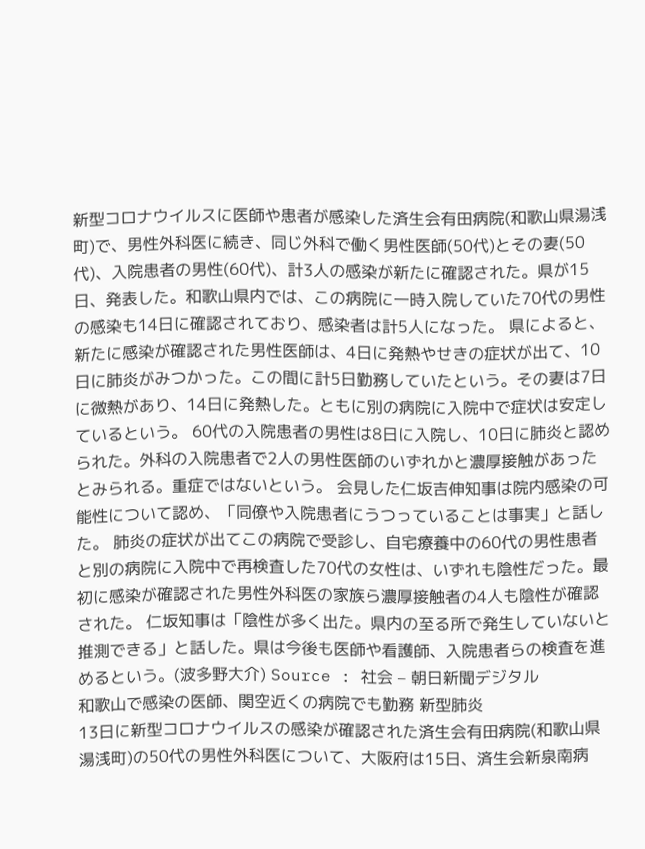新型コロナウイルスに医師や患者が感染した済生会有田病院(和歌山県湯浅町)で、男性外科医に続き、同じ外科で働く男性医師(50代)とその妻(50代)、入院患者の男性(60代)、計3人の感染が新たに確認された。県が15日、発表した。和歌山県内では、この病院に一時入院していた70代の男性の感染も14日に確認されており、感染者は計5人になった。 県によると、新たに感染が確認された男性医師は、4日に発熱やせきの症状が出て、10日に肺炎がみつかった。この間に計5日勤務していたという。その妻は7日に微熱があり、14日に発熱した。ともに別の病院に入院中で症状は安定しているという。 60代の入院患者の男性は8日に入院し、10日に肺炎と認められた。外科の入院患者で2人の男性医師のいずれかと濃厚接触があったとみられる。重症ではないという。 会見した仁坂吉伸知事は院内感染の可能性について認め、「同僚や入院患者にうつっていることは事実」と話した。 肺炎の症状が出てこの病院で受診し、自宅療養中の60代の男性患者と別の病院に入院中で再検査した70代の女性は、いずれも陰性だった。最初に感染が確認された男性外科医の家族ら濃厚接触者の4人も陰性が確認された。 仁坂知事は「陰性が多く出た。県内の至る所で発生していないと推測できる」と話した。県は今後も医師や看護師、入院患者らの検査を進めるという。(波多野大介) Source : 社会 – 朝日新聞デジタル
和歌山で感染の医師、関空近くの病院でも勤務 新型肺炎
13日に新型コロナウイルスの感染が確認された済生会有田病院(和歌山県湯浅町)の50代の男性外科医について、大阪府は15日、済生会新泉南病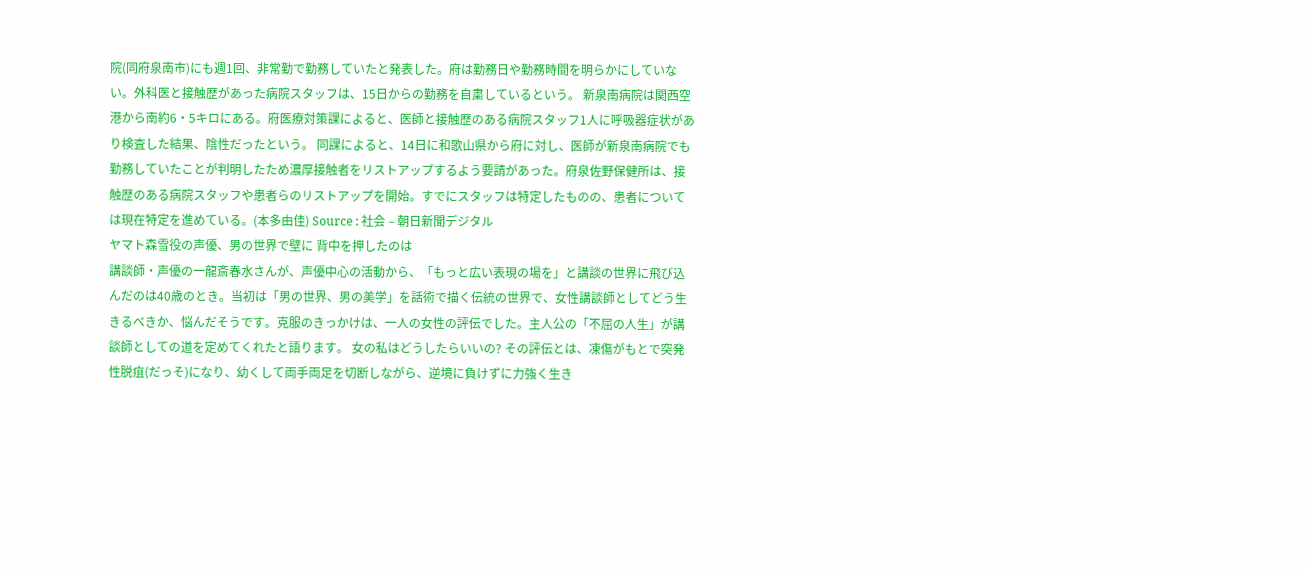院(同府泉南市)にも週1回、非常勤で勤務していたと発表した。府は勤務日や勤務時間を明らかにしていない。外科医と接触歴があった病院スタッフは、15日からの勤務を自粛しているという。 新泉南病院は関西空港から南約6・5キロにある。府医療対策課によると、医師と接触歴のある病院スタッフ1人に呼吸器症状があり検査した結果、陰性だったという。 同課によると、14日に和歌山県から府に対し、医師が新泉南病院でも勤務していたことが判明したため濃厚接触者をリストアップするよう要請があった。府泉佐野保健所は、接触歴のある病院スタッフや患者らのリストアップを開始。すでにスタッフは特定したものの、患者については現在特定を進めている。(本多由佳) Source : 社会 – 朝日新聞デジタル
ヤマト森雪役の声優、男の世界で壁に 背中を押したのは
講談師・声優の一龍斎春水さんが、声優中心の活動から、「もっと広い表現の場を」と講談の世界に飛び込んだのは40歳のとき。当初は「男の世界、男の美学」を話術で描く伝統の世界で、女性講談師としてどう生きるべきか、悩んだそうです。克服のきっかけは、一人の女性の評伝でした。主人公の「不屈の人生」が講談師としての道を定めてくれたと語ります。 女の私はどうしたらいいの? その評伝とは、凍傷がもとで突発性脱疽(だっそ)になり、幼くして両手両足を切断しながら、逆境に負けずに力強く生き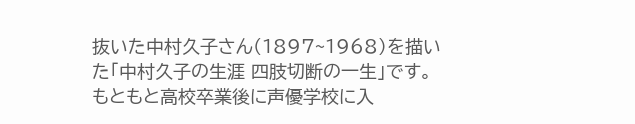抜いた中村久子さん(1897~1968)を描いた「中村久子の生涯 四肢切断の一生」です。 もともと高校卒業後に声優学校に入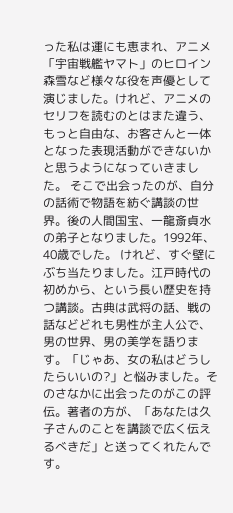った私は運にも恵まれ、アニメ「宇宙戦艦ヤマト」のヒロイン森雪など様々な役を声優として演じました。けれど、アニメのセリフを読むのとはまた違う、もっと自由な、お客さんと一体となった表現活動ができないかと思うようになっていきました。 そこで出会ったのが、自分の話術で物語を紡ぐ講談の世界。後の人間国宝、一龍斎貞水の弟子となりました。1992年、40歳でした。 けれど、すぐ壁にぶち当たりました。江戸時代の初めから、という長い歴史を持つ講談。古典は武将の話、戦の話などどれも男性が主人公で、男の世界、男の美学を語ります。「じゃあ、女の私はどうしたらいいの?」と悩みました。そのさなかに出会ったのがこの評伝。著者の方が、「あなたは久子さんのことを講談で広く伝えるべきだ」と送ってくれたんです。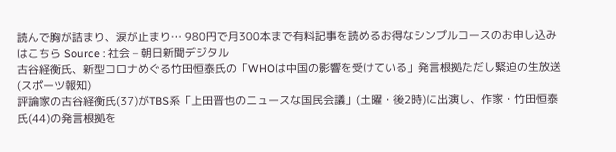読んで胸が詰まり、涙が止まり… 980円で月300本まで有料記事を読めるお得なシンプルコースのお申し込みはこちら Source : 社会 – 朝日新聞デジタル
古谷経衡氏、新型コロナめぐる竹田恒泰氏の「WHOは中国の影響を受けている」発言根拠ただし緊迫の生放送(スポーツ報知)
評論家の古谷経衡氏(37)がTBS系「上田晋也のニュースな国民会議」(土曜・後2時)に出演し、作家・竹田恒泰氏(44)の発言根拠を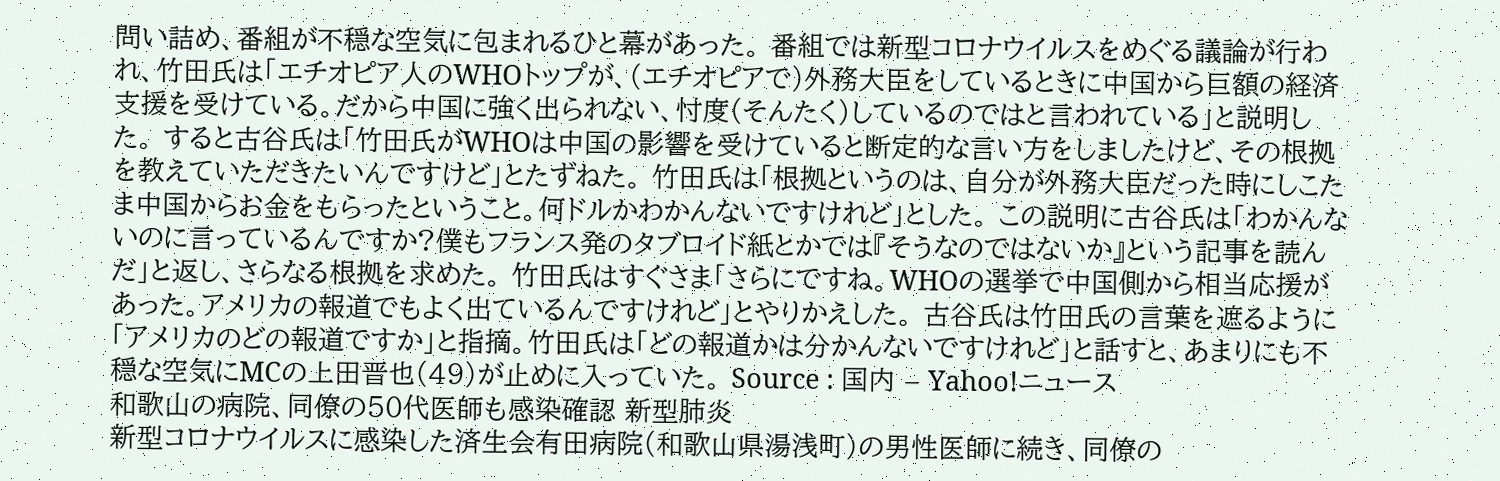問い詰め、番組が不穏な空気に包まれるひと幕があった。 番組では新型コロナウイルスをめぐる議論が行われ、竹田氏は「エチオピア人のWHOトップが、(エチオピアで)外務大臣をしているときに中国から巨額の経済支援を受けている。だから中国に強く出られない、忖度(そんたく)しているのではと言われている」と説明した。 すると古谷氏は「竹田氏がWHOは中国の影響を受けていると断定的な言い方をしましたけど、その根拠を教えていただきたいんですけど」とたずねた。 竹田氏は「根拠というのは、自分が外務大臣だった時にしこたま中国からお金をもらったということ。何ドルかわかんないですけれど」とした。 この説明に古谷氏は「わかんないのに言っているんですか?僕もフランス発のタブロイド紙とかでは『そうなのではないか』という記事を読んだ」と返し、さらなる根拠を求めた。 竹田氏はすぐさま「さらにですね。WHOの選挙で中国側から相当応援があった。アメリカの報道でもよく出ているんですけれど」とやりかえした。 古谷氏は竹田氏の言葉を遮るように「アメリカのどの報道ですか」と指摘。竹田氏は「どの報道かは分かんないですけれど」と話すと、あまりにも不穏な空気にMCの上田晋也(49)が止めに入っていた。 Source : 国内 – Yahoo!ニュース
和歌山の病院、同僚の50代医師も感染確認 新型肺炎
新型コロナウイルスに感染した済生会有田病院(和歌山県湯浅町)の男性医師に続き、同僚の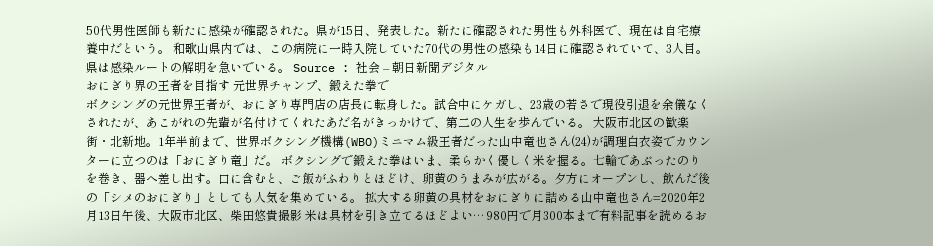50代男性医師も新たに感染が確認された。県が15日、発表した。新たに確認された男性も外科医で、現在は自宅療養中だという。 和歌山県内では、この病院に一時入院していた70代の男性の感染も14日に確認されていて、3人目。県は感染ルートの解明を急いでいる。 Source : 社会 – 朝日新聞デジタル
おにぎり界の王者を目指す 元世界チャンプ、鍛えた拳で
ボクシングの元世界王者が、おにぎり専門店の店長に転身した。試合中にケガし、23歳の若さで現役引退を余儀なくされたが、あこがれの先輩が名付けてくれたあだ名がきっかけで、第二の人生を歩んでいる。 大阪市北区の歓楽街・北新地。1年半前まで、世界ボクシング機構(WBO)ミニマム級王者だった山中竜也さん(24)が調理白衣姿でカウンターに立つのは「おにぎり竜」だ。 ボクシングで鍛えた拳はいま、柔らかく優しく米を握る。七輪であぶったのりを巻き、器へ差し出す。口に含むと、ご飯がふわりとほどけ、卵黄のうまみが広がる。夕方にオープンし、飲んだ後の「シメのおにぎり」としても人気を集めている。 拡大する卵黄の具材をおにぎりに詰める山中竜也さん=2020年2月13日午後、大阪市北区、柴田悠貴撮影 米は具材を引き立てるほどよい… 980円で月300本まで有料記事を読めるお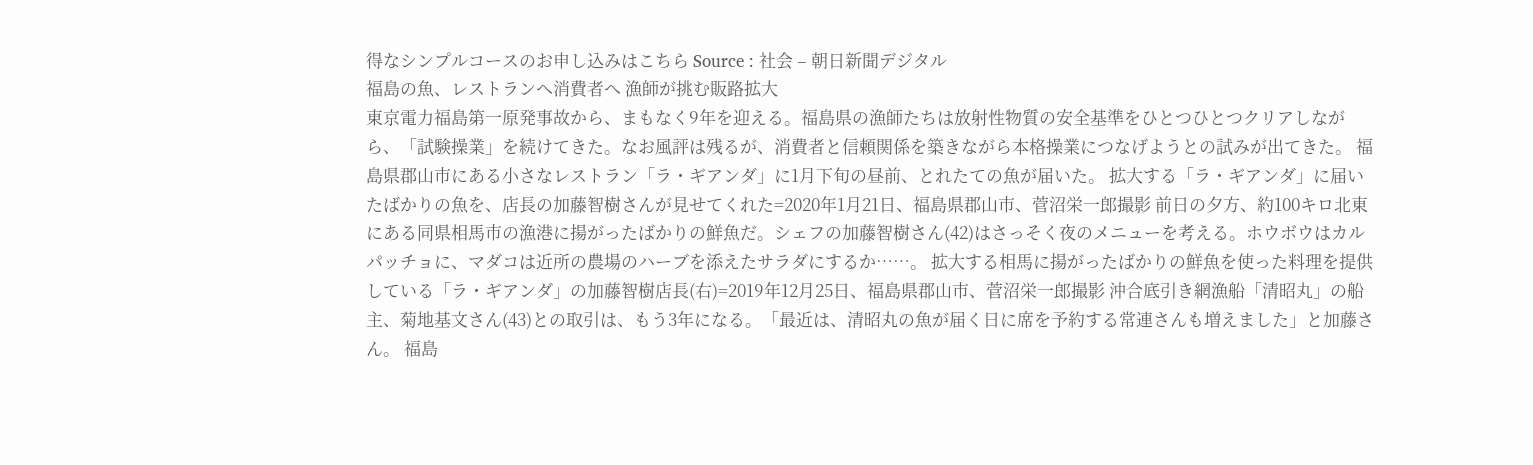得なシンプルコースのお申し込みはこちら Source : 社会 – 朝日新聞デジタル
福島の魚、レストランへ消費者へ 漁師が挑む販路拡大
東京電力福島第一原発事故から、まもなく9年を迎える。福島県の漁師たちは放射性物質の安全基準をひとつひとつクリアしながら、「試験操業」を続けてきた。なお風評は残るが、消費者と信頼関係を築きながら本格操業につなげようとの試みが出てきた。 福島県郡山市にある小さなレストラン「ラ・ギアンダ」に1月下旬の昼前、とれたての魚が届いた。 拡大する「ラ・ギアンダ」に届いたばかりの魚を、店長の加藤智樹さんが見せてくれた=2020年1月21日、福島県郡山市、菅沼栄一郎撮影 前日の夕方、約100キロ北東にある同県相馬市の漁港に揚がったばかりの鮮魚だ。シェフの加藤智樹さん(42)はさっそく夜のメニューを考える。ホウボウはカルパッチョに、マダコは近所の農場のハーブを添えたサラダにするか……。 拡大する相馬に揚がったばかりの鮮魚を使った料理を提供している「ラ・ギアンダ」の加藤智樹店長(右)=2019年12月25日、福島県郡山市、菅沼栄一郎撮影 沖合底引き網漁船「清昭丸」の船主、菊地基文さん(43)との取引は、もう3年になる。「最近は、清昭丸の魚が届く日に席を予約する常連さんも増えました」と加藤さん。 福島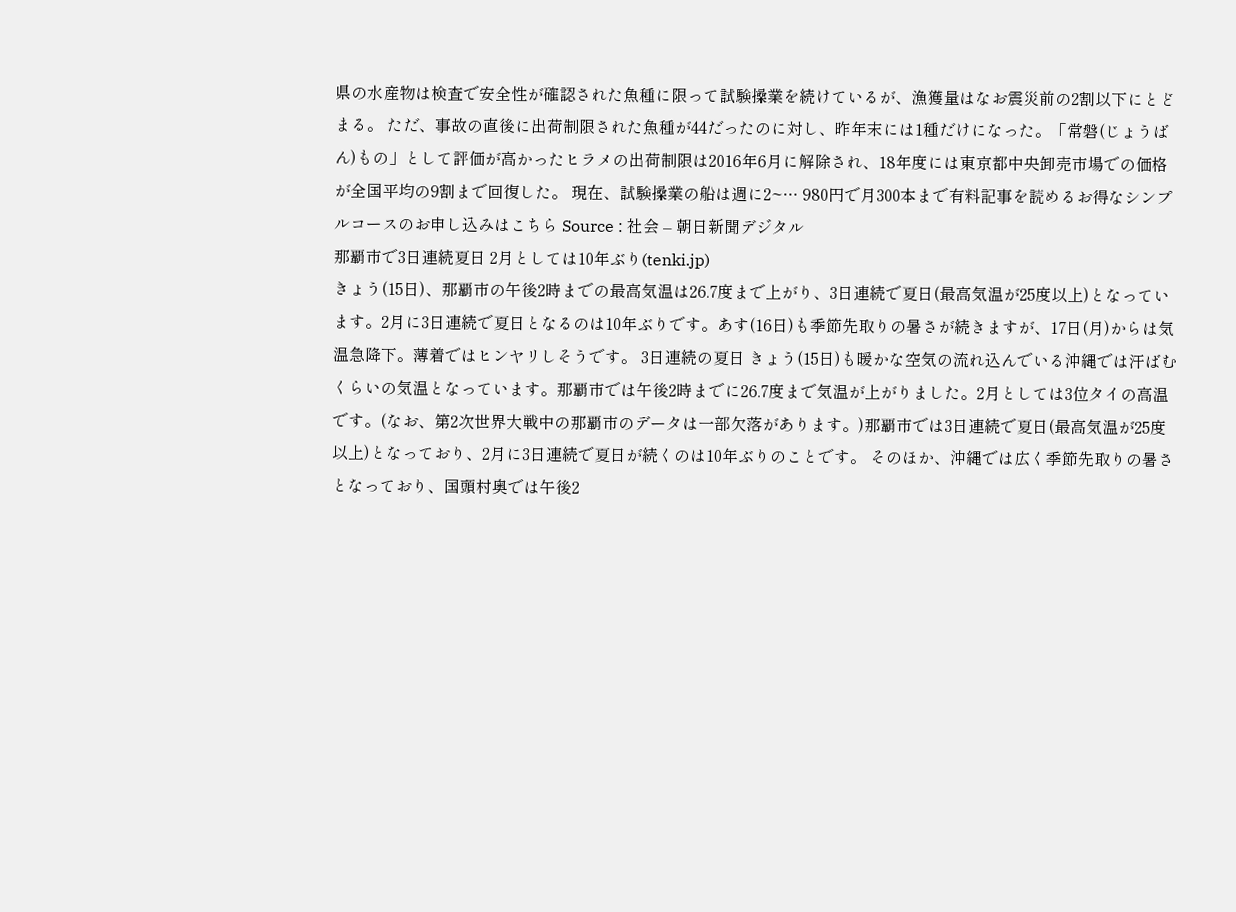県の水産物は検査で安全性が確認された魚種に限って試験操業を続けているが、漁獲量はなお震災前の2割以下にとどまる。 ただ、事故の直後に出荷制限された魚種が44だったのに対し、昨年末には1種だけになった。「常磐(じょうばん)もの」として評価が高かったヒラメの出荷制限は2016年6月に解除され、18年度には東京都中央卸売市場での価格が全国平均の9割まで回復した。 現在、試験操業の船は週に2~… 980円で月300本まで有料記事を読めるお得なシンプルコースのお申し込みはこちら Source : 社会 – 朝日新聞デジタル
那覇市で3日連続夏日 2月としては10年ぶり(tenki.jp)
きょう(15日)、那覇市の午後2時までの最高気温は26.7度まで上がり、3日連続で夏日(最高気温が25度以上)となっています。2月に3日連続で夏日となるのは10年ぶりです。あす(16日)も季節先取りの暑さが続きますが、17日(月)からは気温急降下。薄着ではヒンヤリしそうです。 3日連続の夏日 きょう(15日)も暖かな空気の流れ込んでいる沖縄では汗ばむくらいの気温となっています。那覇市では午後2時までに26.7度まで気温が上がりました。2月としては3位タイの高温です。(なお、第2次世界大戦中の那覇市のデータは一部欠落があります。)那覇市では3日連続で夏日(最高気温が25度以上)となっており、2月に3日連続で夏日が続くのは10年ぶりのことです。 そのほか、沖縄では広く季節先取りの暑さとなっており、国頭村奥では午後2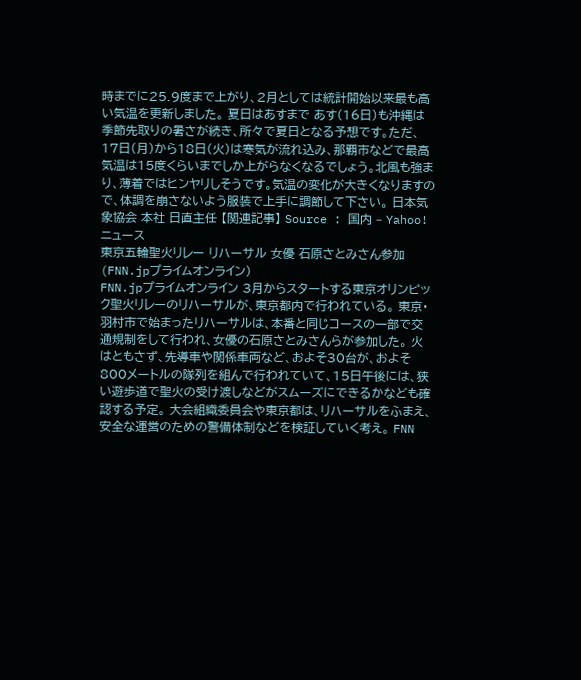時までに25.9度まで上がり、2月としては統計開始以来最も高い気温を更新しました。 夏日はあすまで あす(16日)も沖縄は季節先取りの暑さが続き、所々で夏日となる予想です。ただ、17日(月)から18日(火)は寒気が流れ込み、那覇市などで最高気温は15度くらいまでしか上がらなくなるでしょう。北風も強まり、薄着ではヒンヤリしそうです。気温の変化が大きくなりますので、体調を崩さないよう服装で上手に調節して下さい。 日本気象協会 本社 日直主任 【関連記事】 Source : 国内 – Yahoo!ニュース
東京五輪聖火リレー リハーサル 女優 石原さとみさん参加(FNN.jpプライムオンライン)
FNN.jpプライムオンライン 3月からスタートする東京オリンピック聖火リレーのリハーサルが、東京都内で行われている。 東京・羽村市で始まったリハーサルは、本番と同じコースの一部で交通規制をして行われ、女優の石原さとみさんらが参加した。 火はともさず、先導車や関係車両など、およそ30台が、およそ800メートルの隊列を組んで行われていて、15日午後には、狭い遊歩道で聖火の受け渡しなどがスムーズにできるかなども確認する予定。 大会組織委員会や東京都は、リハーサルをふまえ、安全な運営のための警備体制などを検証していく考え。 FNN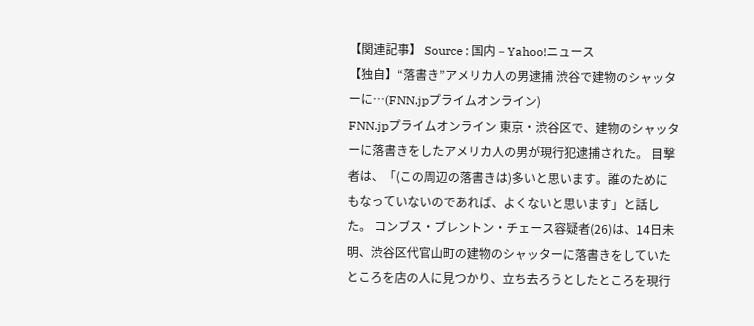【関連記事】 Source : 国内 – Yahoo!ニュース
【独自】“落書き”アメリカ人の男逮捕 渋谷で建物のシャッターに…(FNN.jpプライムオンライン)
FNN.jpプライムオンライン 東京・渋谷区で、建物のシャッターに落書きをしたアメリカ人の男が現行犯逮捕された。 目撃者は、「(この周辺の落書きは)多いと思います。誰のためにもなっていないのであれば、よくないと思います」と話した。 コンブス・ブレントン・チェース容疑者(26)は、14日未明、渋谷区代官山町の建物のシャッターに落書きをしていたところを店の人に見つかり、立ち去ろうとしたところを現行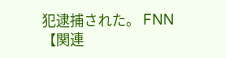犯逮捕された。 FNN 【関連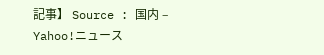記事】 Source : 国内 – Yahoo!ニュース